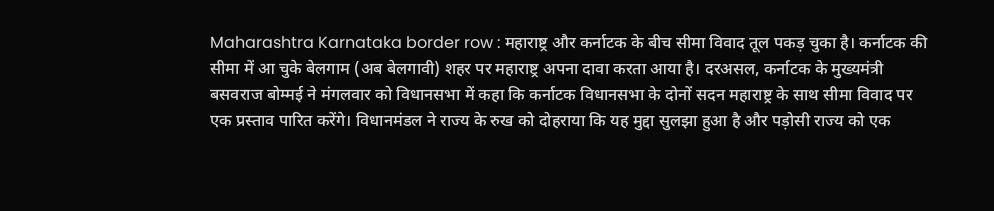Maharashtra Karnataka border row : महाराष्ट्र और कर्नाटक के बीच सीमा विवाद तूल पकड़ चुका है। कर्नाटक की सीमा में आ चुके बेलगाम (अब बेलगावी) शहर पर महाराष्ट्र अपना दावा करता आया है। दरअसल, कर्नाटक के मुख्यमंत्री बसवराज बोम्मई ने मंगलवार को विधानसभा में कहा कि कर्नाटक विधानसभा के दोनों सदन महाराष्ट्र के साथ सीमा विवाद पर एक प्रस्ताव पारित करेंगे। विधानमंडल ने राज्य के रुख को दोहराया कि यह मुद्दा सुलझा हुआ है और पड़ोसी राज्य को एक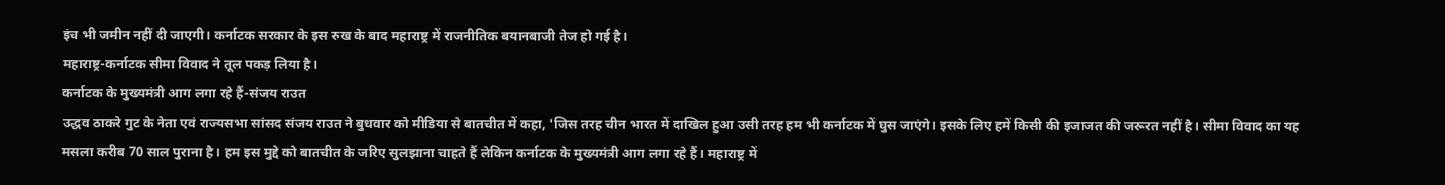इंच भी जमीन नहीं दी जाएगी। कर्नाटक सरकार के इस रुख के बाद महाराष्ट्र में राजनीतिक बयानबाजी तेज हो गई है।
महाराष्ट्र-कर्नाटक सीमा विवाद ने तूल पकड़ लिया है।
कर्नाटक के मुख्यमंत्री आग लगा रहे हैं-संजय राउत
उद्धव ठाकरे गुट के नेता एवं राज्यसभा सांसद संजय राउत ने बुधवार को मीडिया से बातचीत में कहा, 'जिस तरह चीन भारत में दाखिल हुआ उसी तरह हम भी कर्नाटक में घुस जाएंगे। इसके लिए हमें किसी की इजाजत की जरूरत नहीं है। सीमा विवाद का यह मसला करीब 70 साल पुराना है। हम इस मुद्दे को बातचीत के जरिए सुलझाना चाहते हैं लेकिन कर्नाटक के मुख्यमंत्री आग लगा रहे हैं। महाराष्ट्र में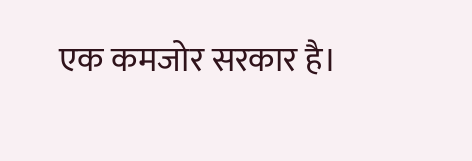एक कमजोर सरकार है।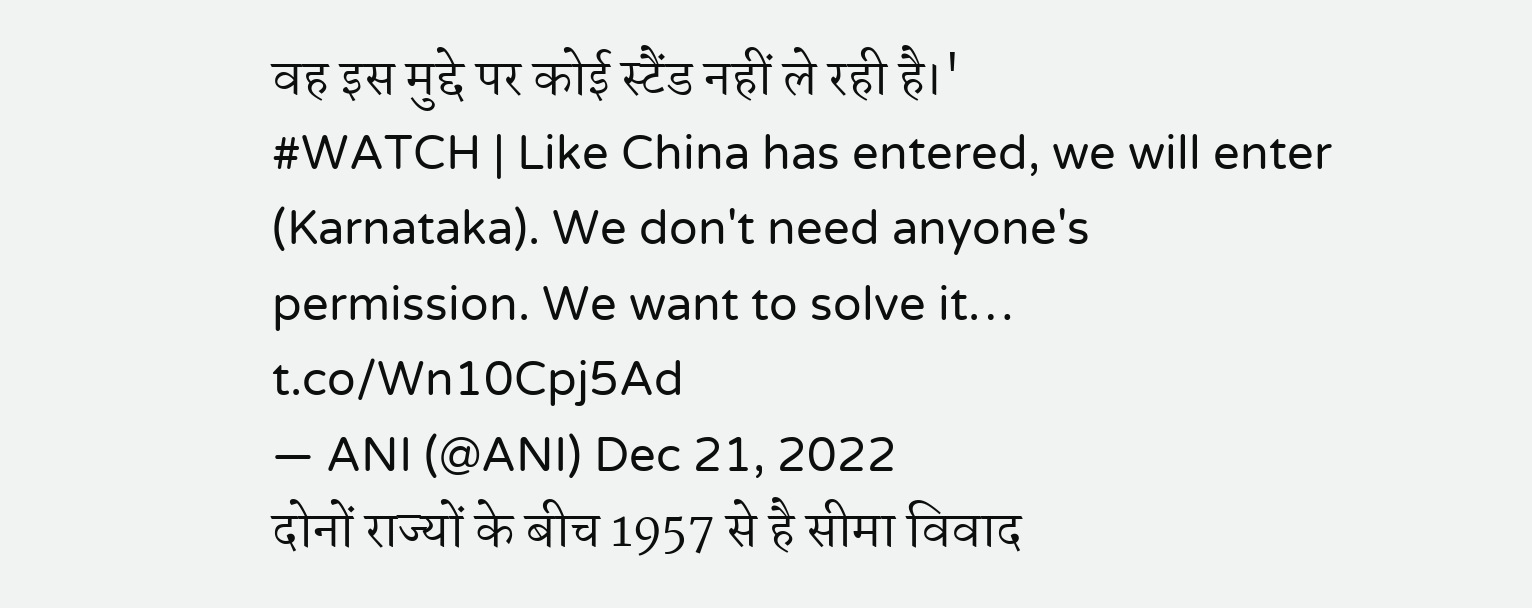वह इस मुद्दे पर कोई स्टैंड नहीं ले रही है।'
#WATCH | Like China has entered, we will enter (Karnataka). We don't need anyone's permission. We want to solve it… t.co/Wn10Cpj5Ad
— ANI (@ANI) Dec 21, 2022
दोनों राज्यों के बीच 1957 से है सीमा विवाद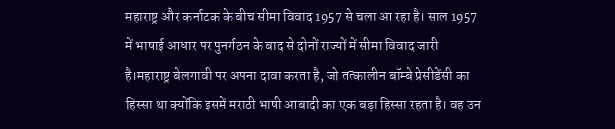महाराष्ट्र और कर्नाटक के बीच सीमा विवाद 1957 से चला आ रहा है। साल 1957 में भाषाई आधार पर पुनर्गठन के बाद से दोनों राज्यों में सीमा विवाद जारी है।महाराष्ट्र बेलगावी पर अपना दावा करता है, जो तत्कालीन बॉम्बे प्रेसीडेंसी का हिस्सा था क्योंकि इसमें मराठी भाषी आबादी का एक बड़ा हिस्सा रहता है। वह उन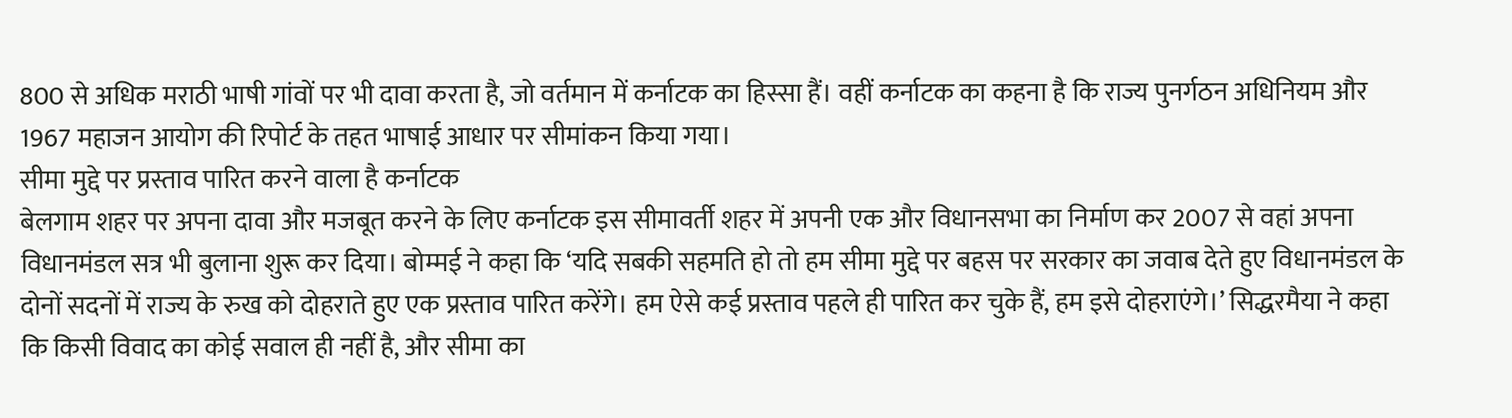800 से अधिक मराठी भाषी गांवों पर भी दावा करता है, जो वर्तमान में कर्नाटक का हिस्सा हैं। वहीं कर्नाटक का कहना है कि राज्य पुनर्गठन अधिनियम और 1967 महाजन आयोग की रिपोर्ट के तहत भाषाई आधार पर सीमांकन किया गया।
सीमा मुद्दे पर प्रस्ताव पारित करने वाला है कर्नाटक
बेलगाम शहर पर अपना दावा और मजबूत करने के लिए कर्नाटक इस सीमावर्ती शहर में अपनी एक और विधानसभा का निर्माण कर 2007 से वहां अपना विधानमंडल सत्र भी बुलाना शुरू कर दिया। बोम्मई ने कहा कि ‘यदि सबकी सहमति हो तो हम सीमा मुद्दे पर बहस पर सरकार का जवाब देते हुए विधानमंडल के दोनों सदनों में राज्य के रुख को दोहराते हुए एक प्रस्ताव पारित करेंगे। हम ऐसे कई प्रस्ताव पहले ही पारित कर चुके हैं, हम इसे दोहराएंगे।’ सिद्धरमैया ने कहा कि किसी विवाद का कोई सवाल ही नहीं है, और सीमा का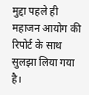मुद्दा पहले ही महाजन आयोग की रिपोर्ट के साथ सुलझा लिया गया है।